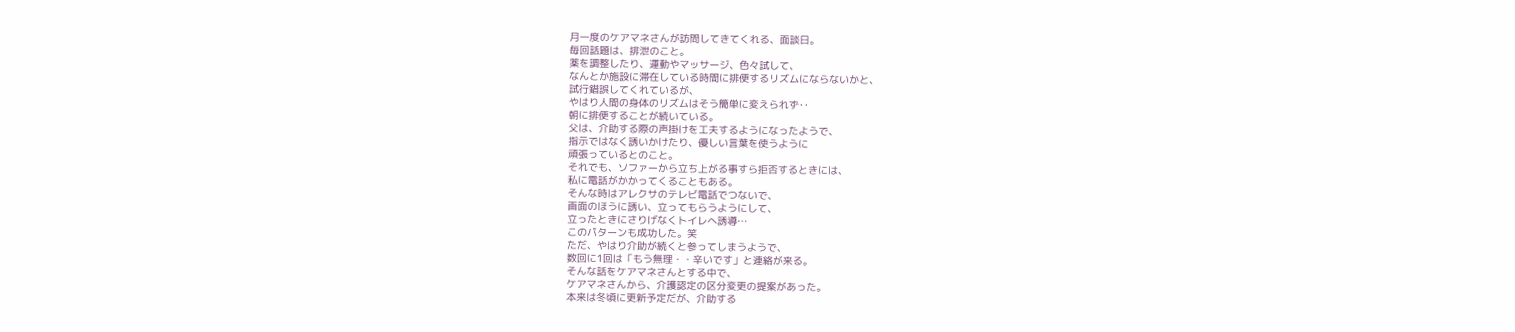月一度のケアマネさんが訪問してきてくれる、面談日。
毎回話題は、排泄のこと。
薬を調整したり、運動やマッサージ、色々試して、
なんとか施設に滞在している時間に排便するリズムにならないかと、
試行錯誤してくれているが、
やはり人間の身体のリズムはそう簡単に変えられず‥
朝に排便することが続いている。
父は、介助する際の声掛けを工夫するようになったようで、
指示ではなく誘いかけたり、優しい言葉を使うように
頑張っているとのこと。
それでも、ソファーから立ち上がる事すら拒否するときには、
私に電話がかかってくることもある。
そんな時はアレクサのテレビ電話でつないで、
画面のほうに誘い、立ってもらうようにして、
立ったときにさりげなくトイレへ誘導…
このパターンも成功した。笑
ただ、やはり介助が続くと参ってしまうようで、
数回に1回は「もう無理・・辛いです」と連絡が来る。
そんな話をケアマネさんとする中で、
ケアマネさんから、介護認定の区分変更の提案があった。
本来は冬頃に更新予定だが、介助する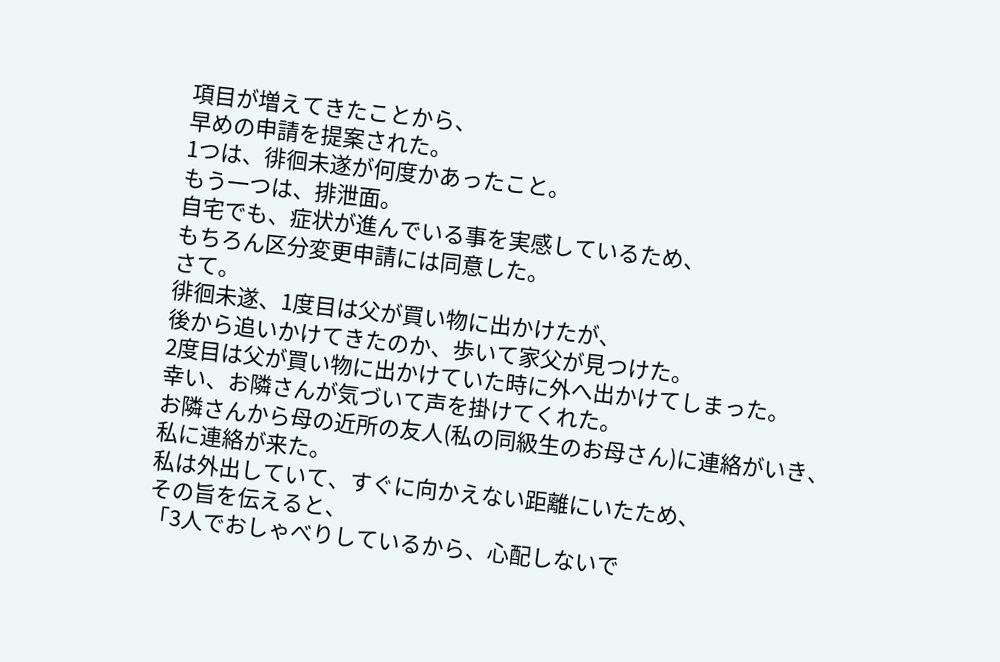項目が増えてきたことから、
早めの申請を提案された。
1つは、徘徊未遂が何度かあったこと。
もう一つは、排泄面。
自宅でも、症状が進んでいる事を実感しているため、
もちろん区分変更申請には同意した。
さて。
徘徊未遂、1度目は父が買い物に出かけたが、
後から追いかけてきたのか、歩いて家父が見つけた。
2度目は父が買い物に出かけていた時に外へ出かけてしまった。
幸い、お隣さんが気づいて声を掛けてくれた。
お隣さんから母の近所の友人(私の同級生のお母さん)に連絡がいき、
私に連絡が来た。
私は外出していて、すぐに向かえない距離にいたため、
その旨を伝えると、
「3人でおしゃべりしているから、心配しないで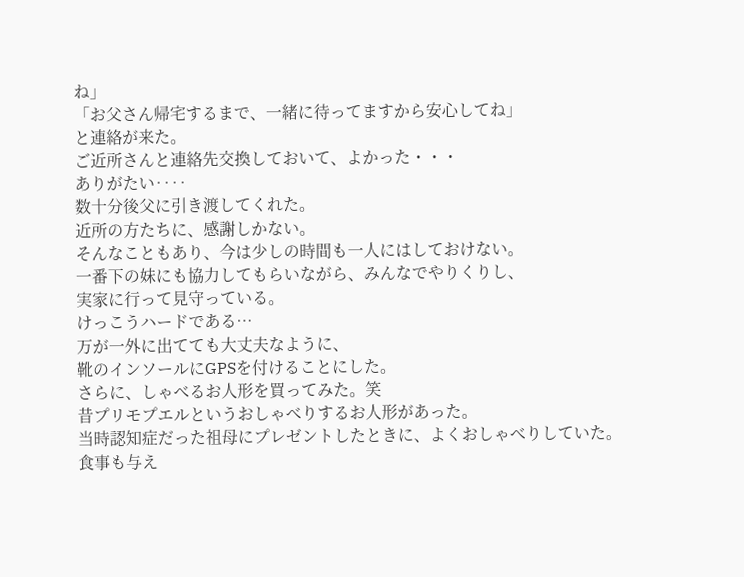ね」
「お父さん帰宅するまで、一緒に待ってますから安心してね」
と連絡が来た。
ご近所さんと連絡先交換しておいて、よかった・・・
ありがたい‥‥
数十分後父に引き渡してくれた。
近所の方たちに、感謝しかない。
そんなこともあり、今は少しの時間も一人にはしておけない。
一番下の妹にも協力してもらいながら、みんなでやりくりし、
実家に行って見守っている。
けっこうハードである…
万が一外に出てても大丈夫なように、
靴のインソールにGPSを付けることにした。
さらに、しゃべるお人形を買ってみた。笑
昔プリモプエルというおしゃべりするお人形があった。
当時認知症だった祖母にプレゼントしたときに、よくおしゃべりしていた。
食事も与え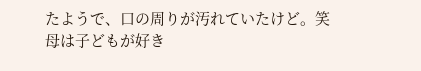たようで、口の周りが汚れていたけど。笑
母は子どもが好き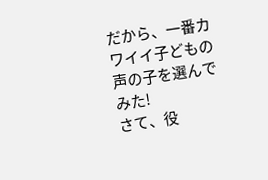だから、一番カワイイ子どもの声の子を選んでみた!
さて、役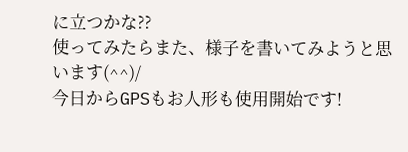に立つかな??
使ってみたらまた、様子を書いてみようと思います(^^)/
今日からGPSもお人形も使用開始です!